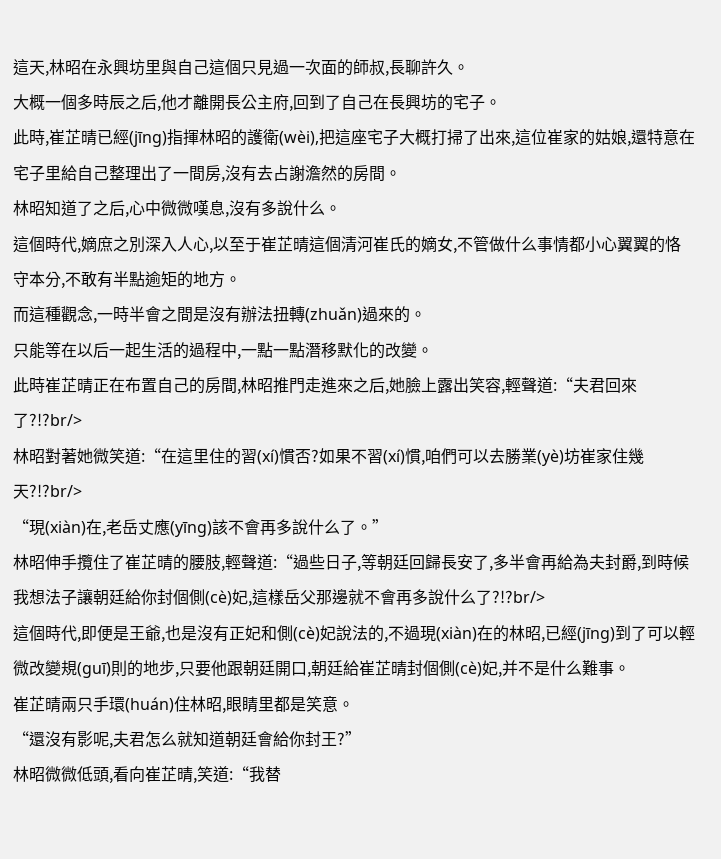這天,林昭在永興坊里與自己這個只見過一次面的師叔,長聊許久。
大概一個多時辰之后,他才離開長公主府,回到了自己在長興坊的宅子。
此時,崔芷晴已經(jīng)指揮林昭的護衛(wèi),把這座宅子大概打掃了出來,這位崔家的姑娘,還特意在宅子里給自己整理出了一間房,沒有去占謝澹然的房間。
林昭知道了之后,心中微微嘆息,沒有多說什么。
這個時代,嫡庶之別深入人心,以至于崔芷晴這個清河崔氏的嫡女,不管做什么事情都小心翼翼的恪守本分,不敢有半點逾矩的地方。
而這種觀念,一時半會之間是沒有辦法扭轉(zhuǎn)過來的。
只能等在以后一起生活的過程中,一點一點潛移默化的改變。
此時崔芷晴正在布置自己的房間,林昭推門走進來之后,她臉上露出笑容,輕聲道:“夫君回來了?!?br/>
林昭對著她微笑道:“在這里住的習(xí)慣否?如果不習(xí)慣,咱們可以去勝業(yè)坊崔家住幾天?!?br/>
“現(xiàn)在,老岳丈應(yīng)該不會再多說什么了。”
林昭伸手攬住了崔芷晴的腰肢,輕聲道:“過些日子,等朝廷回歸長安了,多半會再給為夫封爵,到時候我想法子讓朝廷給你封個側(cè)妃,這樣岳父那邊就不會再多說什么了?!?br/>
這個時代,即便是王爺,也是沒有正妃和側(cè)妃說法的,不過現(xiàn)在的林昭,已經(jīng)到了可以輕微改變規(guī)則的地步,只要他跟朝廷開口,朝廷給崔芷晴封個側(cè)妃,并不是什么難事。
崔芷晴兩只手環(huán)住林昭,眼睛里都是笑意。
“還沒有影呢,夫君怎么就知道朝廷會給你封王?”
林昭微微低頭,看向崔芷晴,笑道:“我替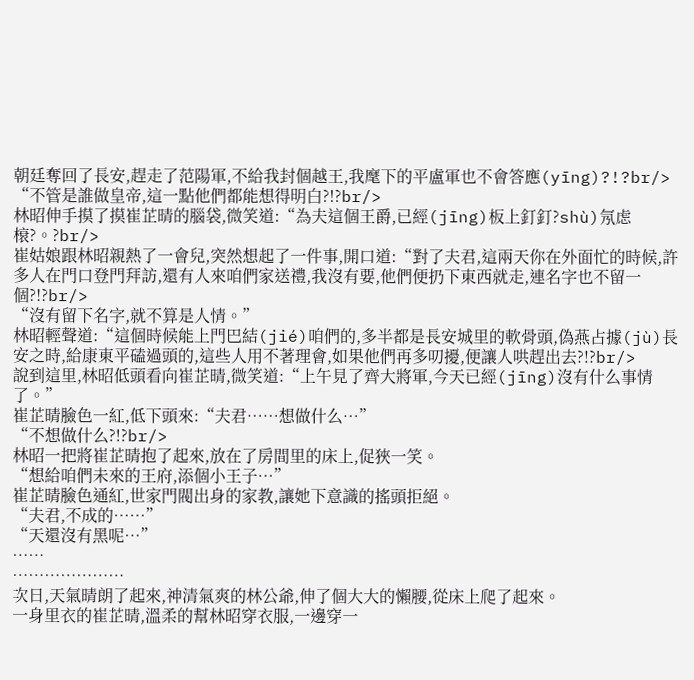朝廷奪回了長安,趕走了范陽軍,不給我封個越王,我麾下的平盧軍也不會答應(yīng)?!?br/>
“不管是誰做皇帝,這一點他們都能想得明白?!?br/>
林昭伸手摸了摸崔芷晴的腦袋,微笑道:“為夫這個王爵,已經(jīng)板上釘釘?shù)氖虑榱?。?br/>
崔姑娘跟林昭親熱了一會兒,突然想起了一件事,開口道:“對了夫君,這兩天你在外面忙的時候,許多人在門口登門拜訪,還有人來咱們家送禮,我沒有要,他們便扔下東西就走,連名字也不留一個?!?br/>
“沒有留下名字,就不算是人情。”
林昭輕聲道:“這個時候能上門巴結(jié)咱們的,多半都是長安城里的軟骨頭,偽燕占據(jù)長安之時,給康東平磕過頭的,這些人用不著理會,如果他們再多叨擾,便讓人哄趕出去?!?br/>
說到這里,林昭低頭看向崔芷晴,微笑道:“上午見了齊大將軍,今天已經(jīng)沒有什么事情了。”
崔芷晴臉色一紅,低下頭來:“夫君……想做什么…”
“不想做什么?!?br/>
林昭一把將崔芷晴抱了起來,放在了房間里的床上,促狹一笑。
“想給咱們未來的王府,添個小王子…”
崔芷晴臉色通紅,世家門閥出身的家教,讓她下意識的搖頭拒絕。
“夫君,不成的……”
“天還沒有黑呢…”
……
…………………
次日,天氣晴朗了起來,神清氣爽的林公爺,伸了個大大的懶腰,從床上爬了起來。
一身里衣的崔芷晴,溫柔的幫林昭穿衣服,一邊穿一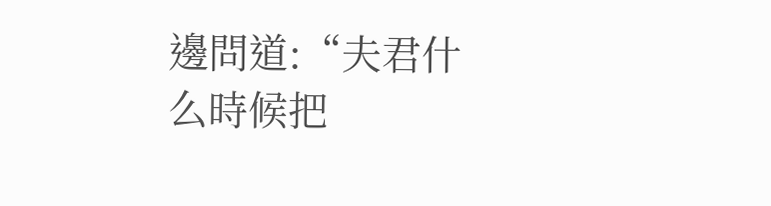邊問道:“夫君什么時候把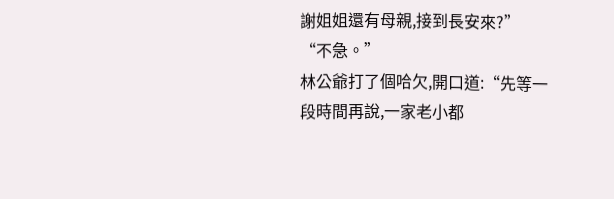謝姐姐還有母親,接到長安來?”
“不急。”
林公爺打了個哈欠,開口道:“先等一段時間再說,一家老小都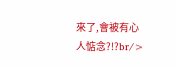來了,會被有心人惦念?!?br/>